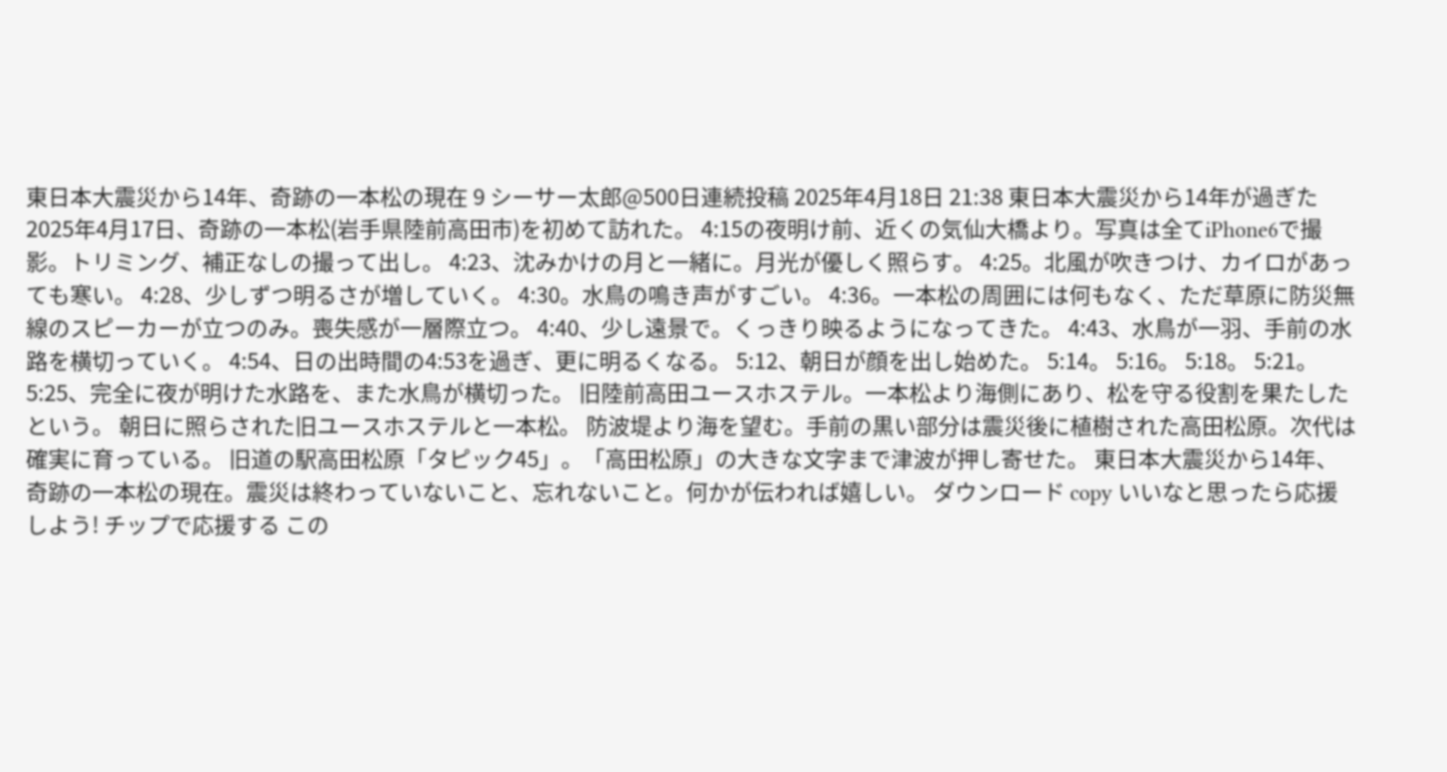東日本大震災から14年、奇跡の一本松の現在 9 シーサー太郎@500日連続投稿 2025年4月18日 21:38 東日本大震災から14年が過ぎた2025年4月17日、奇跡の一本松(岩手県陸前高田市)を初めて訪れた。 4:15の夜明け前、近くの気仙大橋より。写真は全てiPhone6で撮影。トリミング、補正なしの撮って出し。 4:23、沈みかけの月と一緒に。月光が優しく照らす。 4:25。北風が吹きつけ、カイロがあっても寒い。 4:28、少しずつ明るさが増していく。 4:30。水鳥の鳴き声がすごい。 4:36。一本松の周囲には何もなく、ただ草原に防災無線のスピーカーが立つのみ。喪失感が一層際立つ。 4:40、少し遠景で。くっきり映るようになってきた。 4:43、水鳥が一羽、手前の水路を横切っていく。 4:54、日の出時間の4:53を過ぎ、更に明るくなる。 5:12、朝日が顔を出し始めた。 5:14。 5:16。 5:18。 5:21。 5:25、完全に夜が明けた水路を、また水鳥が横切った。 旧陸前高田ユースホステル。一本松より海側にあり、松を守る役割を果たしたという。 朝日に照らされた旧ユースホステルと一本松。 防波堤より海を望む。手前の黒い部分は震災後に植樹された高田松原。次代は確実に育っている。 旧道の駅高田松原「タピック45」。「高田松原」の大きな文字まで津波が押し寄せた。 東日本大震災から14年、奇跡の一本松の現在。震災は終わっていないこと、忘れないこと。何かが伝われば嬉しい。 ダウンロード copy いいなと思ったら応援しよう! チップで応援する この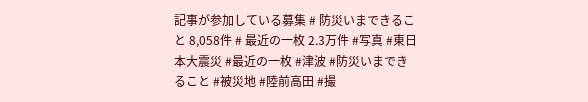記事が参加している募集 # 防災いまできること 8,058件 # 最近の一枚 2.3万件 #写真 #東日本大震災 #最近の一枚 #津波 #防災いまできること #被災地 #陸前高田 #撮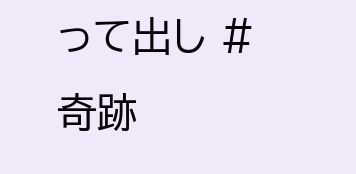って出し #奇跡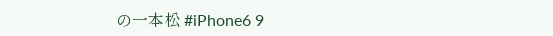の一本松 #iPhone6 9